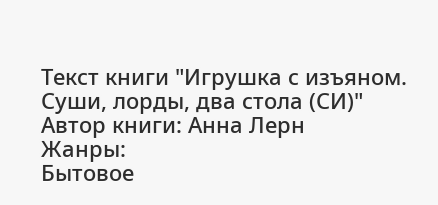Текст книги "Игрушка с изъяном. Суши, лорды, два стола (СИ)"
Автор книги: Анна Лерн
Жанры:
Бытовое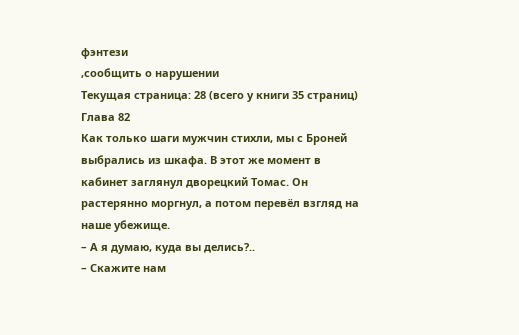фэнтези
,сообщить о нарушении
Текущая страница: 28 (всего у книги 35 страниц)
Глава 82
Как только шаги мужчин стихли, мы с Броней выбрались из шкафа. В этот же момент в кабинет заглянул дворецкий Томас. Он растерянно моргнул, а потом перевёл взгляд на наше убежище.
– А я думаю, куда вы делись?..
– Скажите нам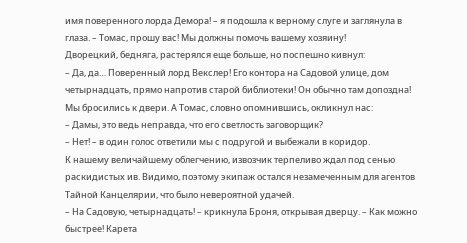имя поверенного лорда Демора! – я подошла к верному слуге и заглянула в глаза. – Томас, прошу вас! Мы должны помочь вашему хозяину!
Дворецкий, бедняга, растерялся еще больше, но поспешно кивнул:
– Да, да… Поверенный лорд Векслер! Его контора на Садовой улице, дом четырнадцать, прямо напротив старой библиотеки! Он обычно там допоздна!
Мы бросились к двери. А Томас, словно опомнившись, окликнул нас:
– Дамы, это ведь неправда, что его светлость заговорщик?
– Нет! – в один голос ответили мы с подругой и выбежали в коридор.
К нашему величайшему облегчению, извозчик терпеливо ждал под сенью раскидистых ив. Видимо, поэтому экипаж остался незамеченным для агентов Тайной Канцелярии, что было невероятной удачей.
– На Садовую, четырнадцать! – крикнула Броня, открывая дверцу. – Как можно быстрее! Карета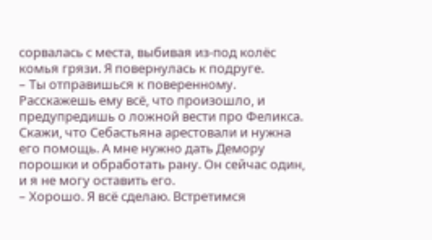сорвалась с места, выбивая из-под колёс комья грязи. Я повернулась к подруге.
– Ты отправишься к поверенному. Расскажешь ему всё, что произошло, и предупредишь о ложной вести про Феликса. Скажи, что Себастьяна арестовали и нужна его помощь. А мне нужно дать Демору порошки и обработать рану. Он сейчас один, и я не могу оставить его.
– Хорошо. Я всё сделаю. Встретимся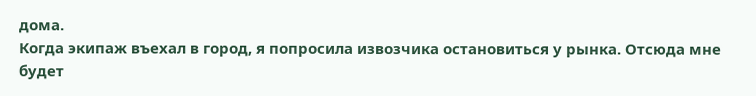дома.
Когда экипаж въехал в город, я попросила извозчика остановиться у рынка. Отсюда мне будет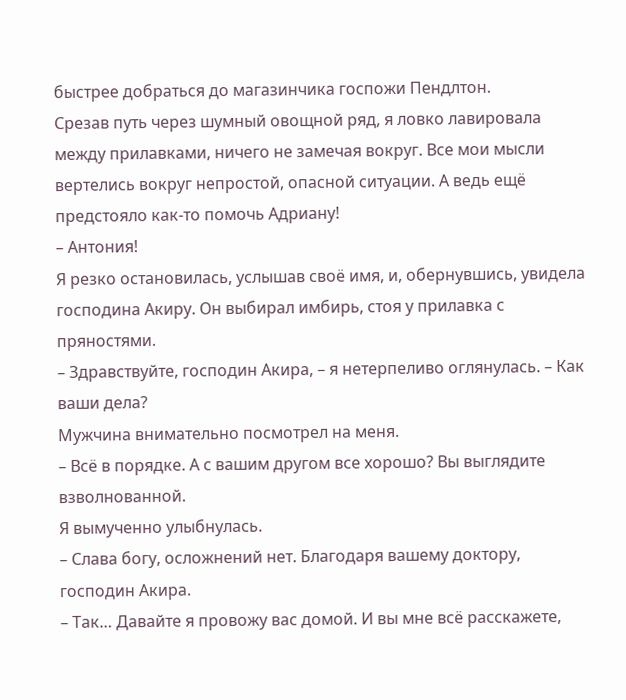быстрее добраться до магазинчика госпожи Пендлтон.
Срезав путь через шумный овощной ряд, я ловко лавировала между прилавками, ничего не замечая вокруг. Все мои мысли вертелись вокруг непростой, опасной ситуации. А ведь ещё предстояло как-то помочь Адриану!
– Антония!
Я резко остановилась, услышав своё имя, и, обернувшись, увидела господина Акиру. Он выбирал имбирь, стоя у прилавка с пряностями.
– Здравствуйте, господин Акира, – я нетерпеливо оглянулась. – Как ваши дела?
Мужчина внимательно посмотрел на меня.
– Всё в порядке. А с вашим другом все хорошо? Вы выглядите взволнованной.
Я вымученно улыбнулась.
– Слава богу, осложнений нет. Благодаря вашему доктору, господин Акира.
– Так… Давайте я провожу вас домой. И вы мне всё расскажете,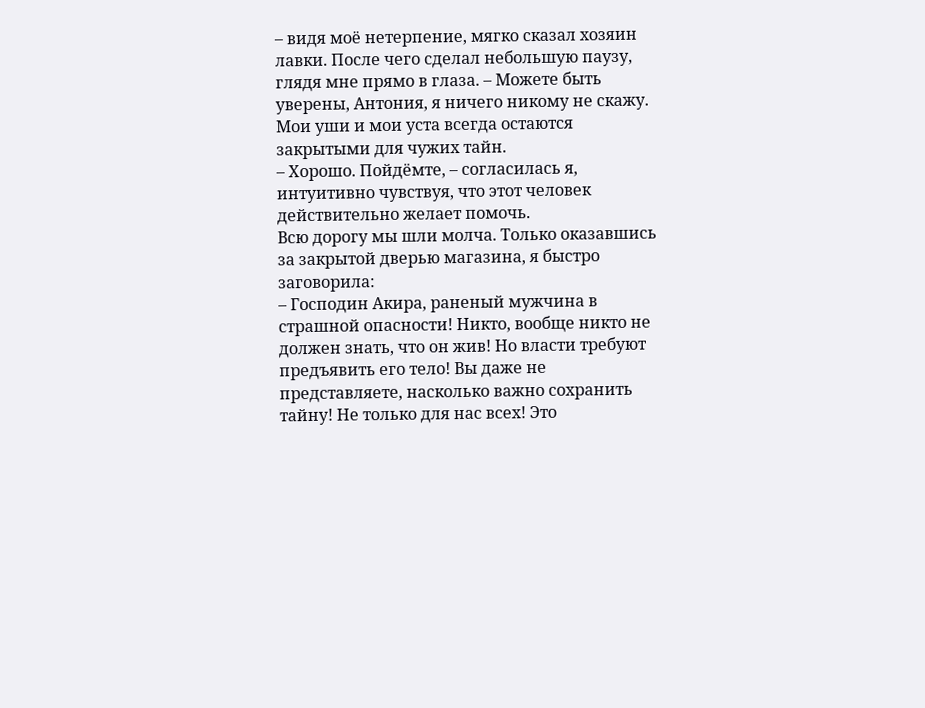– видя моё нетерпение, мягко сказал хозяин лавки. После чего сделал небольшую паузу, глядя мне прямо в глаза. – Можете быть уверены, Антония, я ничего никому не скажу. Мои уши и мои уста всегда остаются закрытыми для чужих тайн.
– Хорошо. Пойдёмте, – согласилась я, интуитивно чувствуя, что этот человек действительно желает помочь.
Всю дорогу мы шли молча. Только оказавшись за закрытой дверью магазина, я быстро заговорила:
– Господин Акира, раненый мужчина в страшной опасности! Никто, вообще никто не должен знать, что он жив! Но власти требуют предъявить его тело! Вы даже не представляете, насколько важно сохранить тайну! Не только для нас всех! Это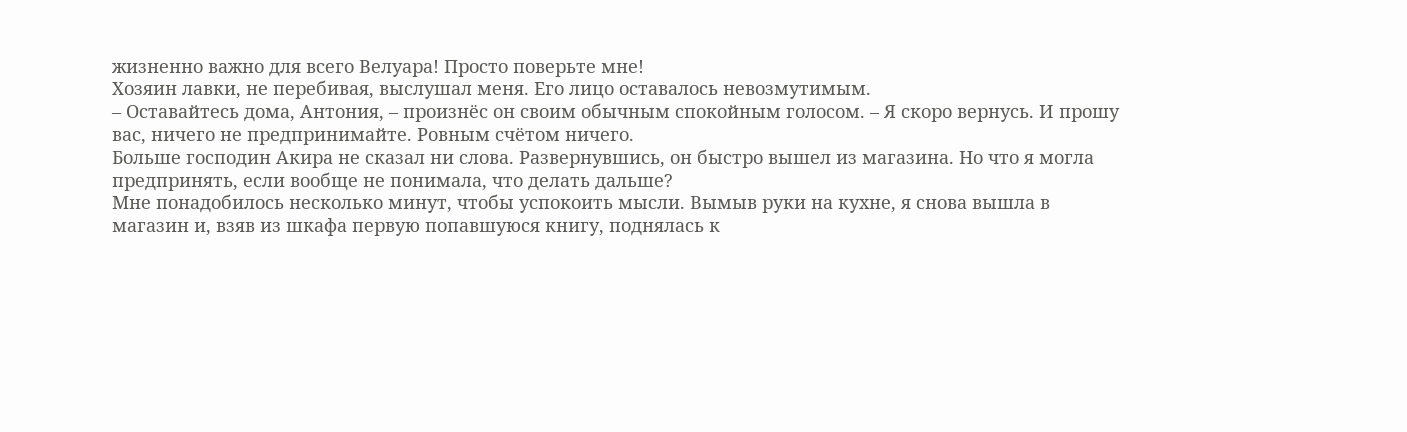жизненно важно для всего Велуара! Просто поверьте мне!
Хозяин лавки, не перебивая, выслушал меня. Его лицо оставалось невозмутимым.
– Оставайтесь дома, Антония, – произнёс он своим обычным спокойным голосом. – Я скоро вернусь. И прошу вас, ничего не предпринимайте. Ровным счётом ничего.
Больше господин Акира не сказал ни слова. Развернувшись, он быстро вышел из магазина. Но что я могла предпринять, если вообще не понимала, что делать дальше?
Мне понадобилось несколько минут, чтобы успокоить мысли. Вымыв руки на кухне, я снова вышла в магазин и, взяв из шкафа первую попавшуюся книгу, поднялась к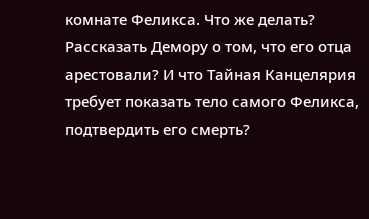комнате Феликса. Что же делать? Рассказать Демору о том, что его отца арестовали? И что Тайная Канцелярия требует показать тело самого Феликса, подтвердить его смерть?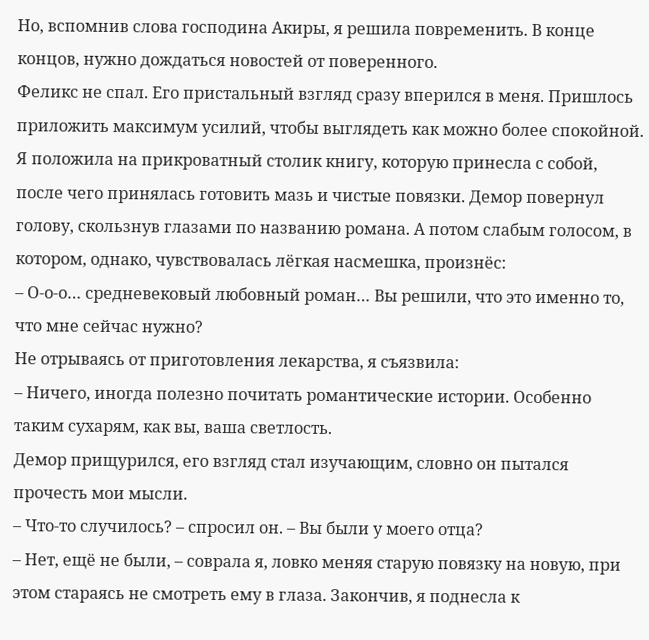Но, вспомнив слова господина Акиры, я решила повременить. В конце концов, нужно дождаться новостей от поверенного.
Феликс не спал. Его пристальный взгляд сразу вперился в меня. Пришлось приложить максимум усилий, чтобы выглядеть как можно более спокойной. Я положила на прикроватный столик книгу, которую принесла с собой, после чего принялась готовить мазь и чистые повязки. Демор повернул голову, скользнув глазами по названию романа. А потом слабым голосом, в котором, однако, чувствовалась лёгкая насмешка, произнёс:
– О-о-о… средневековый любовный роман… Вы решили, что это именно то, что мне сейчас нужно?
Не отрываясь от приготовления лекарства, я съязвила:
– Ничего, иногда полезно почитать романтические истории. Особенно таким сухарям, как вы, ваша светлость.
Демор прищурился, его взгляд стал изучающим, словно он пытался прочесть мои мысли.
– Что-то случилось? – спросил он. – Вы были у моего отца?
– Нет, ещё не были, – соврала я, ловко меняя старую повязку на новую, при этом стараясь не смотреть ему в глаза. Закончив, я поднесла к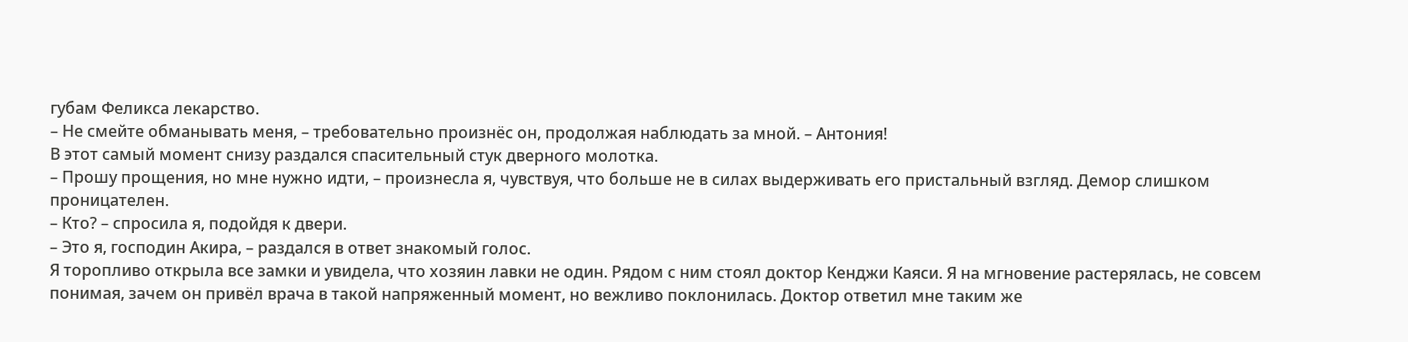губам Феликса лекарство.
– Не смейте обманывать меня, – требовательно произнёс он, продолжая наблюдать за мной. – Антония!
В этот самый момент снизу раздался спасительный стук дверного молотка.
– Прошу прощения, но мне нужно идти, – произнесла я, чувствуя, что больше не в силах выдерживать его пристальный взгляд. Демор слишком проницателен.
– Кто? – спросила я, подойдя к двери.
– Это я, господин Акира, – раздался в ответ знакомый голос.
Я торопливо открыла все замки и увидела, что хозяин лавки не один. Рядом с ним стоял доктор Кенджи Каяси. Я на мгновение растерялась, не совсем понимая, зачем он привёл врача в такой напряженный момент, но вежливо поклонилась. Доктор ответил мне таким же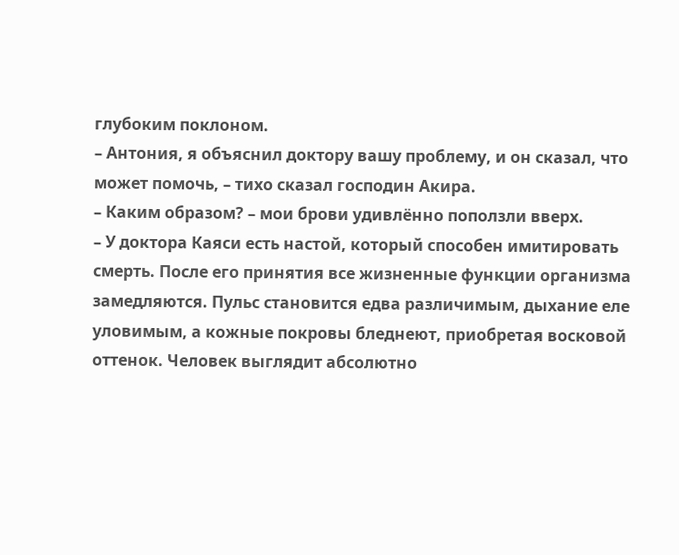глубоким поклоном.
– Антония, я объяснил доктору вашу проблему, и он сказал, что может помочь, – тихо сказал господин Акира.
– Каким образом? – мои брови удивлённо поползли вверх.
– У доктора Каяси есть настой, который способен имитировать смерть. После его принятия все жизненные функции организма замедляются. Пульс становится едва различимым, дыхание еле уловимым, а кожные покровы бледнеют, приобретая восковой оттенок. Человек выглядит абсолютно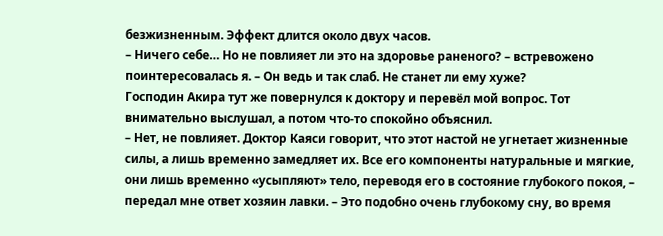безжизненным. Эффект длится около двух часов.
– Ничего себе… Но не повлияет ли это на здоровье раненого? – встревожено поинтересовалась я. – Он ведь и так слаб. Не станет ли ему хуже?
Господин Акира тут же повернулся к доктору и перевёл мой вопрос. Тот внимательно выслушал, а потом что-то спокойно объяснил.
– Нет, не повлияет. Доктор Каяси говорит, что этот настой не угнетает жизненные силы, а лишь временно замедляет их. Все его компоненты натуральные и мягкие, они лишь временно «усыпляют» тело, переводя его в состояние глубокого покоя, – передал мне ответ хозяин лавки. – Это подобно очень глубокому сну, во время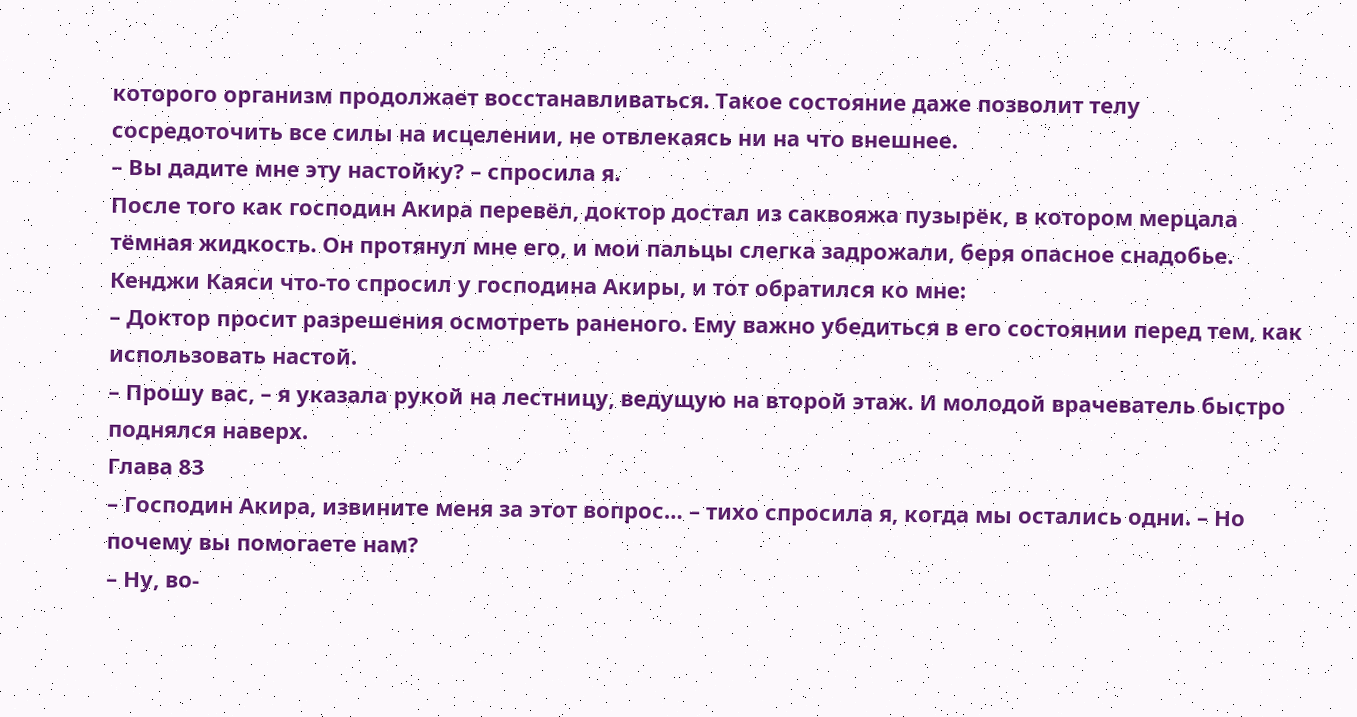которого организм продолжает восстанавливаться. Такое состояние даже позволит телу сосредоточить все силы на исцелении, не отвлекаясь ни на что внешнее.
– Вы дадите мне эту настойку? – спросила я.
После того как господин Акира перевёл, доктор достал из саквояжа пузырёк, в котором мерцала тёмная жидкость. Он протянул мне его, и мои пальцы слегка задрожали, беря опасное снадобье. Кенджи Каяси что-то спросил у господина Акиры, и тот обратился ко мне:
– Доктор просит разрешения осмотреть раненого. Ему важно убедиться в его состоянии перед тем, как использовать настой.
– Прошу вас, – я указала рукой на лестницу, ведущую на второй этаж. И молодой врачеватель быстро поднялся наверх.
Глава 83
– Господин Акира, извините меня за этот вопрос… – тихо спросила я, когда мы остались одни. – Но почему вы помогаете нам?
– Ну, во-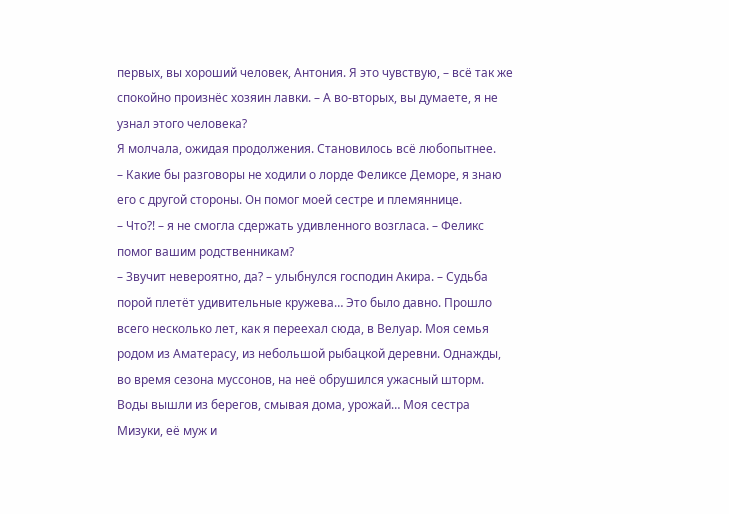первых, вы хороший человек, Антония. Я это чувствую, – всё так же спокойно произнёс хозяин лавки. – А во-вторых, вы думаете, я не узнал этого человека?
Я молчала, ожидая продолжения. Становилось всё любопытнее.
– Какие бы разговоры не ходили о лорде Феликсе Деморе, я знаю его с другой стороны. Он помог моей сестре и племяннице.
– Что?! – я не смогла сдержать удивленного возгласа. – Феликс помог вашим родственникам?
– Звучит невероятно, да? – улыбнулся господин Акира. – Судьба порой плетёт удивительные кружева… Это было давно. Прошло всего несколько лет, как я переехал сюда, в Велуар. Моя семья родом из Аматерасу, из небольшой рыбацкой деревни. Однажды, во время сезона муссонов, на неё обрушился ужасный шторм. Воды вышли из берегов, смывая дома, урожай… Моя сестра Мизуки, её муж и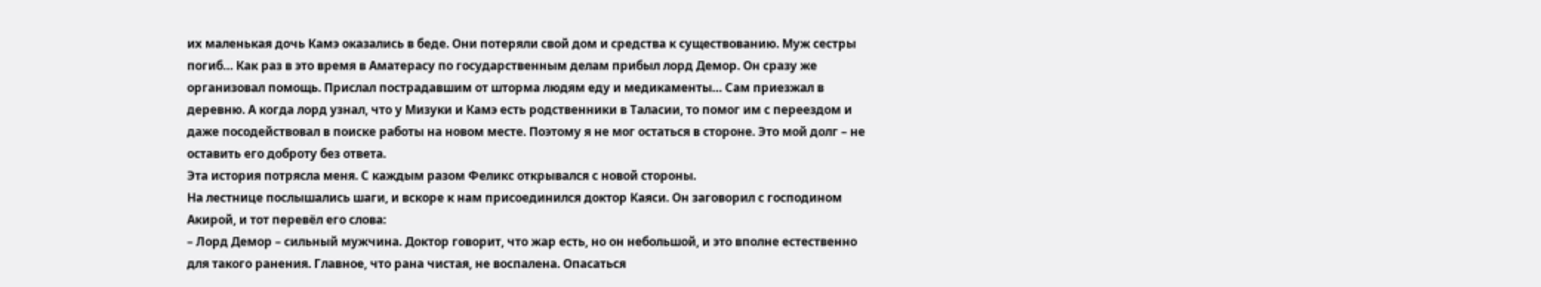их маленькая дочь Камэ оказались в беде. Они потеряли свой дом и средства к существованию. Муж сестры погиб… Как раз в это время в Аматерасу по государственным делам прибыл лорд Демор. Он сразу же организовал помощь. Прислал пострадавшим от шторма людям еду и медикаменты… Сам приезжал в деревню. А когда лорд узнал, что у Мизуки и Камэ есть родственники в Таласии, то помог им с переездом и даже посодействовал в поиске работы на новом месте. Поэтому я не мог остаться в стороне. Это мой долг – не оставить его доброту без ответа.
Эта история потрясла меня. С каждым разом Феликс открывался с новой стороны.
На лестнице послышались шаги, и вскоре к нам присоединился доктор Каяси. Он заговорил с господином Акирой, и тот перевёл его слова:
– Лорд Демор – сильный мужчина. Доктор говорит, что жар есть, но он небольшой, и это вполне естественно для такого ранения. Главное, что рана чистая, не воспалена. Опасаться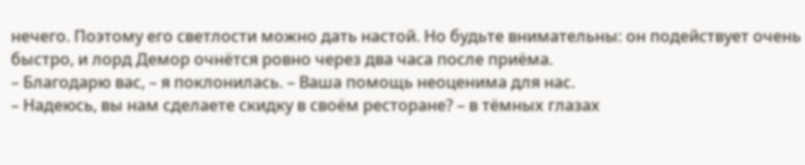нечего. Поэтому его светлости можно дать настой. Но будьте внимательны: он подействует очень быстро, и лорд Демор очнётся ровно через два часа после приёма.
– Благодарю вас, – я поклонилась. – Ваша помощь неоценима для нас.
– Надеюсь, вы нам сделаете скидку в своём ресторане? – в тёмных глазах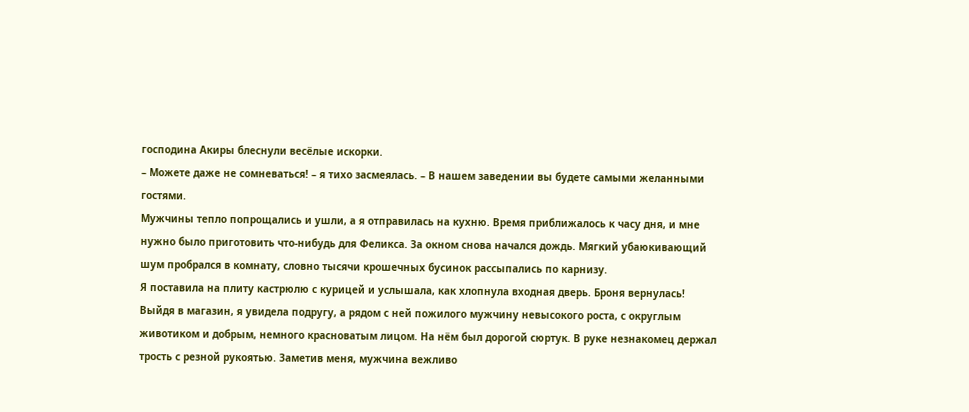господина Акиры блеснули весёлые искорки.
– Можете даже не сомневаться! – я тихо засмеялась. – В нашем заведении вы будете самыми желанными гостями.
Мужчины тепло попрощались и ушли, а я отправилась на кухню. Время приближалось к часу дня, и мне нужно было приготовить что-нибудь для Феликса. За окном снова начался дождь. Мягкий убаюкивающий шум пробрался в комнату, словно тысячи крошечных бусинок рассыпались по карнизу.
Я поставила на плиту кастрюлю с курицей и услышала, как хлопнула входная дверь. Броня вернулась! Выйдя в магазин, я увидела подругу, а рядом с ней пожилого мужчину невысокого роста, с округлым животиком и добрым, немного красноватым лицом. На нём был дорогой сюртук. В руке незнакомец держал трость с резной рукоятью. Заметив меня, мужчина вежливо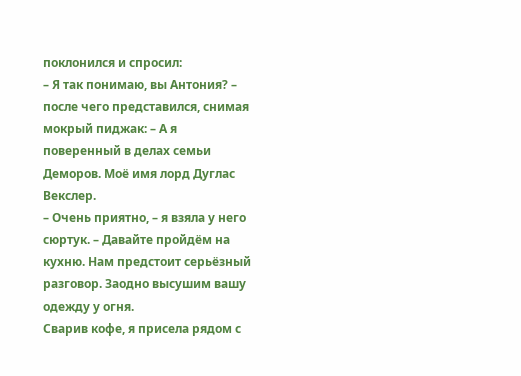поклонился и спросил:
– Я так понимаю, вы Антония? – после чего представился, снимая мокрый пиджак: – А я поверенный в делах семьи Деморов. Моё имя лорд Дуглас Векслер.
– Очень приятно, – я взяла у него сюртук. – Давайте пройдём на кухню. Нам предстоит серьёзный разговор. Заодно высушим вашу одежду у огня.
Сварив кофе, я присела рядом с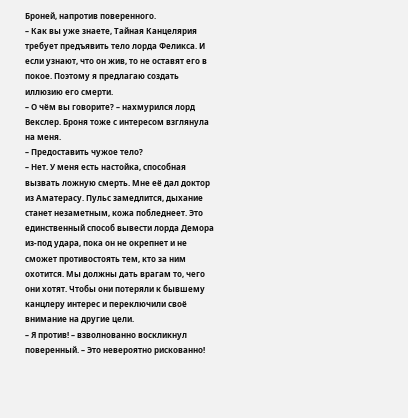Броней, напротив поверенного.
– Как вы уже знаете, Тайная Канцелярия требует предъявить тело лорда Феликса. И если узнают, что он жив, то не оставят его в покое. Поэтому я предлагаю создать иллюзию его смерти.
– О чём вы говорите? – нахмурился лорд Векслер. Броня тоже с интересом взглянула на меня.
– Предоставить чужое тело?
– Нет. У меня есть настойка, способная вызвать ложную смерть. Мне её дал доктор из Аматерасу. Пульс замедлится, дыхание станет незаметным, кожа побледнеет. Это единственный способ вывести лорда Демора из-под удара, пока он не окрепнет и не сможет противостоять тем, кто за ним охотится. Мы должны дать врагам то, чего они хотят. Чтобы они потеряли к бывшему канцлеру интерес и переключили своё внимание на другие цели.
– Я против! – взволнованно воскликнул поверенный. – Это невероятно рискованно!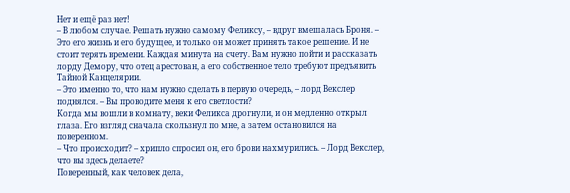Нет и ещё раз нет!
– В любом случае. Решать нужно самому Феликсу, – вдруг вмешалась Броня. – Это его жизнь и его будущее, и только он может принять такое решение. И не стоит терять времени. Каждая минута на счету. Вам нужно пойти и рассказать лорду Демору, что отец арестован, а его собственное тело требуют предъявить Тайной Канцелярии.
– Это именно то, что нам нужно сделать в первую очередь, – лорд Векслер поднялся. – Вы проводите меня к его светлости?
Когда мы вошли в комнату, веки Феликса дрогнули, и он медленно открыл глаза. Его взгляд сначала скользнул по мне, а затем остановился на поверенном.
– Что происходит? – хрипло спросил он, его брови нахмурились. – Лорд Векслер, что вы здесь делаете?
Поверенный, как человек дела,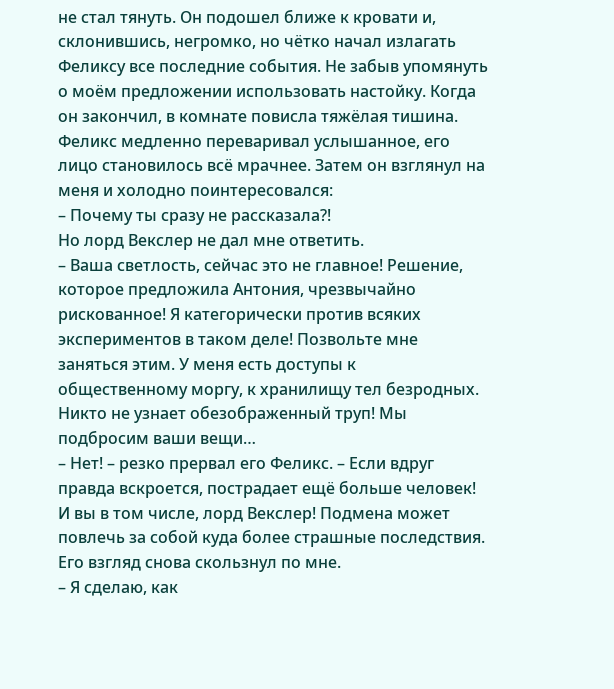не стал тянуть. Он подошел ближе к кровати и, склонившись, негромко, но чётко начал излагать Феликсу все последние события. Не забыв упомянуть о моём предложении использовать настойку. Когда он закончил, в комнате повисла тяжёлая тишина.
Феликс медленно переваривал услышанное, его лицо становилось всё мрачнее. Затем он взглянул на меня и холодно поинтересовался:
– Почему ты сразу не рассказала?!
Но лорд Векслер не дал мне ответить.
– Ваша светлость, сейчас это не главное! Решение, которое предложила Антония, чрезвычайно рискованное! Я категорически против всяких экспериментов в таком деле! Позвольте мне заняться этим. У меня есть доступы к общественному моргу, к хранилищу тел безродных. Никто не узнает обезображенный труп! Мы подбросим ваши вещи…
– Нет! – резко прервал его Феликс. – Если вдруг правда вскроется, пострадает ещё больше человек! И вы в том числе, лорд Векслер! Подмена может повлечь за собой куда более страшные последствия.
Его взгляд снова скользнул по мне.
– Я сделаю, как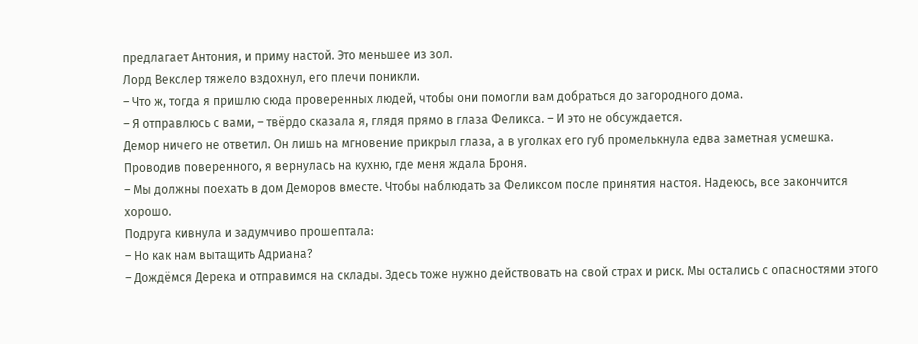предлагает Антония, и приму настой. Это меньшее из зол.
Лорд Векслер тяжело вздохнул, его плечи поникли.
– Что ж, тогда я пришлю сюда проверенных людей, чтобы они помогли вам добраться до загородного дома.
– Я отправлюсь с вами, – твёрдо сказала я, глядя прямо в глаза Феликса. – И это не обсуждается.
Демор ничего не ответил. Он лишь на мгновение прикрыл глаза, а в уголках его губ промелькнула едва заметная усмешка.
Проводив поверенного, я вернулась на кухню, где меня ждала Броня.
– Мы должны поехать в дом Деморов вместе. Чтобы наблюдать за Феликсом после принятия настоя. Надеюсь, все закончится хорошо.
Подруга кивнула и задумчиво прошептала:
– Но как нам вытащить Адриана?
– Дождёмся Дерека и отправимся на склады. Здесь тоже нужно действовать на свой страх и риск. Мы остались с опасностями этого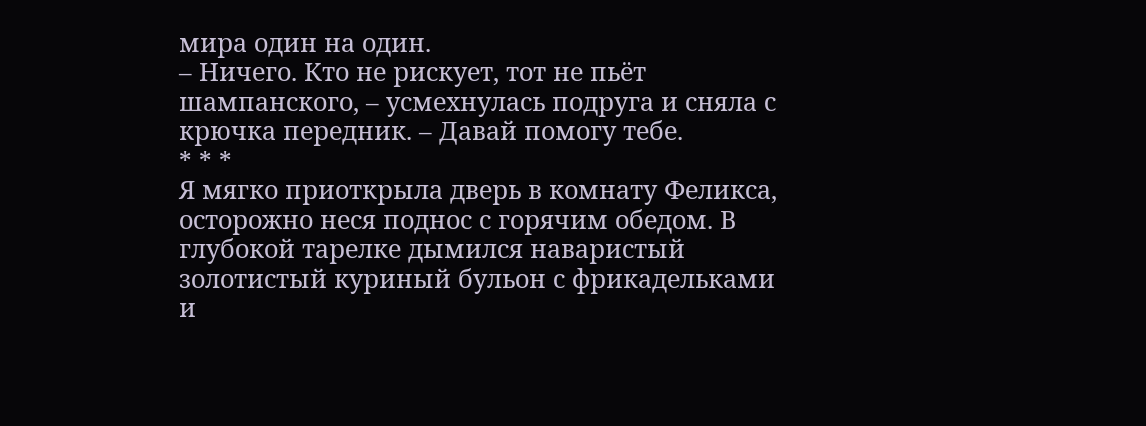мира один на один.
– Ничего. Кто не рискует, тот не пьёт шампанского, – усмехнулась подруга и сняла с крючка передник. – Давай помогу тебе.
* * *
Я мягко приоткрыла дверь в комнату Феликса, осторожно неся поднос с горячим обедом. В глубокой тарелке дымился наваристый золотистый куриный бульон с фрикадельками и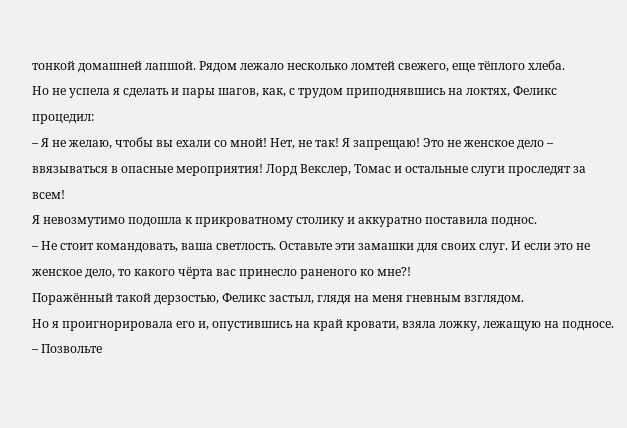тонкой домашней лапшой. Рядом лежало несколько ломтей свежего, еще тёплого хлеба.
Но не успела я сделать и пары шагов, как, с трудом приподнявшись на локтях, Феликс процедил:
– Я не желаю, чтобы вы ехали со мной! Нет, не так! Я запрещаю! Это не женское дело – ввязываться в опасные мероприятия! Лорд Векслер, Томас и остальные слуги проследят за всем!
Я невозмутимо подошла к прикроватному столику и аккуратно поставила поднос.
– Не стоит командовать, ваша светлость. Оставьте эти замашки для своих слуг. И если это не женское дело, то какого чёрта вас принесло раненого ко мне?!
Поражённый такой дерзостью, Феликс застыл, глядя на меня гневным взглядом.
Но я проигнорировала его и, опустившись на край кровати, взяла ложку, лежащую на подносе.
– Позвольте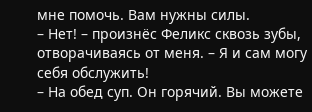мне помочь. Вам нужны силы.
– Нет! – произнёс Феликс сквозь зубы, отворачиваясь от меня. – Я и сам могу себя обслужить!
– На обед суп. Он горячий. Вы можете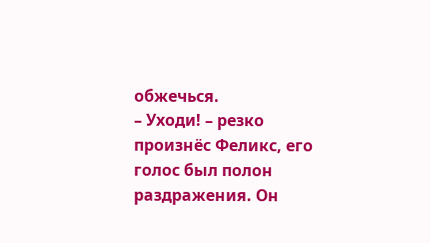обжечься.
– Уходи! – резко произнёс Феликс, его голос был полон раздражения. Он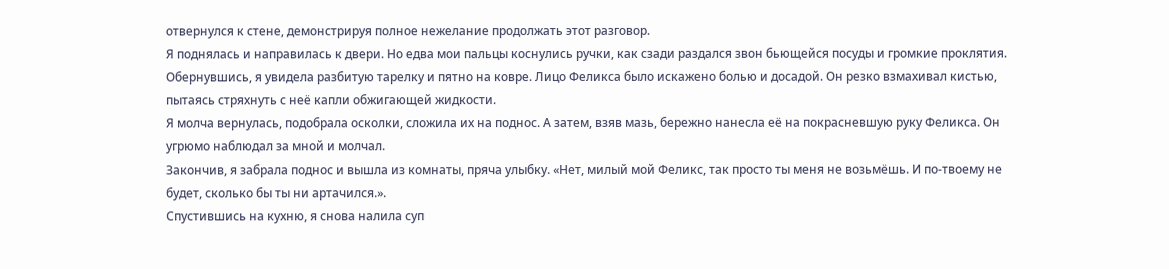отвернулся к стене, демонстрируя полное нежелание продолжать этот разговор.
Я поднялась и направилась к двери. Но едва мои пальцы коснулись ручки, как сзади раздался звон бьющейся посуды и громкие проклятия.
Обернувшись, я увидела разбитую тарелку и пятно на ковре. Лицо Феликса было искажено болью и досадой. Он резко взмахивал кистью, пытаясь стряхнуть с неё капли обжигающей жидкости.
Я молча вернулась, подобрала осколки, сложила их на поднос. А затем, взяв мазь, бережно нанесла её на покрасневшую руку Феликса. Он угрюмо наблюдал за мной и молчал.
Закончив, я забрала поднос и вышла из комнаты, пряча улыбку. «Нет, милый мой Феликс, так просто ты меня не возьмёшь. И по-твоему не будет, сколько бы ты ни артачился.».
Спустившись на кухню, я снова налила суп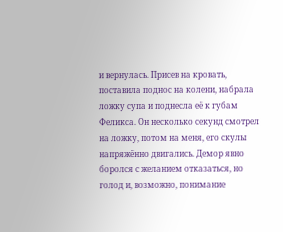и вернулась. Присев на кровать, поставила поднос на колени, набрала ложку супа и поднесла её к губам Феликса. Он несколько секунд смотрел на ложку, потом на меня, его скулы напряжённо двигались. Демор явно боролся с желанием отказаться, но голод и, возможно, понимание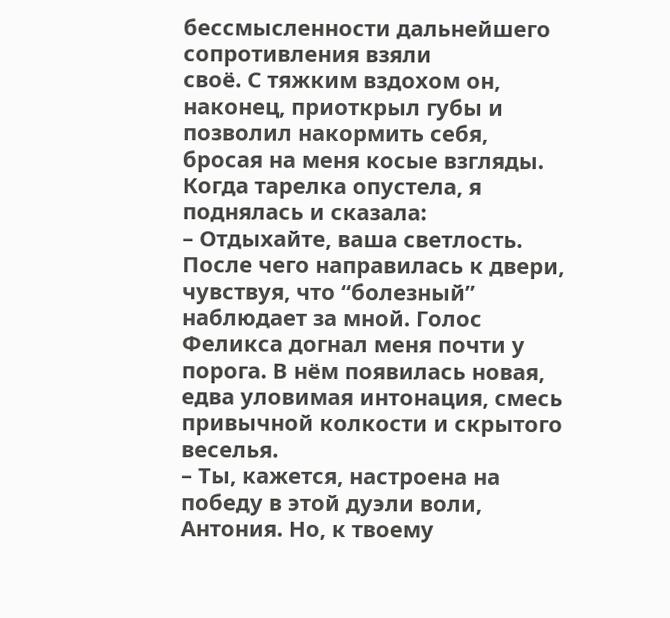бессмысленности дальнейшего сопротивления взяли
своё. С тяжким вздохом он, наконец, приоткрыл губы и позволил накормить себя, бросая на меня косые взгляды.
Когда тарелка опустела, я поднялась и сказала:
– Отдыхайте, ваша светлость.
После чего направилась к двери, чувствуя, что “болезный” наблюдает за мной. Голос Феликса догнал меня почти у порога. В нём появилась новая, едва уловимая интонация, смесь привычной колкости и скрытого веселья.
– Ты, кажется, настроена на победу в этой дуэли воли, Антония. Но, к твоему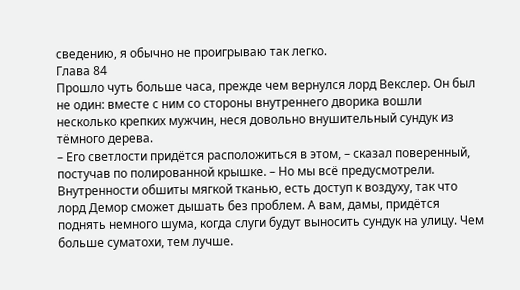сведению, я обычно не проигрываю так легко.
Глава 84
Прошло чуть больше часа, прежде чем вернулся лорд Векслер. Он был не один: вместе с ним со стороны внутреннего дворика вошли несколько крепких мужчин, неся довольно внушительный сундук из тёмного дерева.
– Его светлости придётся расположиться в этом, – сказал поверенный, постучав по полированной крышке. – Но мы всё предусмотрели. Внутренности обшиты мягкой тканью, есть доступ к воздуху, так что лорд Демор сможет дышать без проблем. А вам, дамы, придётся поднять немного шума, когда слуги будут выносить сундук на улицу. Чем больше суматохи, тем лучше.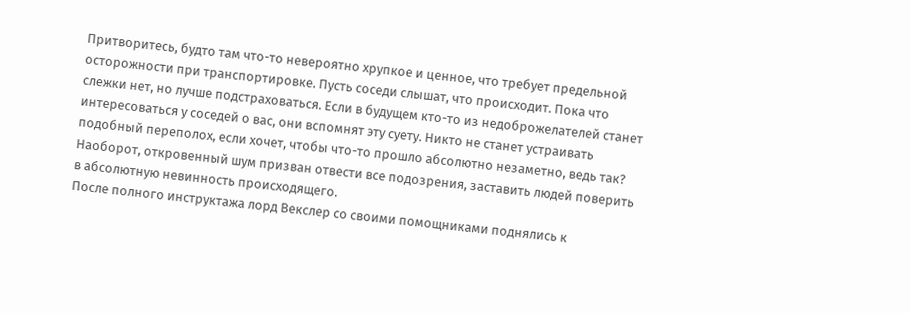Притворитесь, будто там что-то невероятно хрупкое и ценное, что требует предельной осторожности при транспортировке. Пусть соседи слышат, что происходит. Пока что слежки нет, но лучше подстраховаться. Если в будущем кто-то из недоброжелателей станет интересоваться у соседей о вас, они вспомнят эту суету. Никто не станет устраивать подобный переполох, если хочет, чтобы что-то прошло абсолютно незаметно, ведь так? Наоборот, откровенный шум призван отвести все подозрения, заставить людей поверить в абсолютную невинность происходящего.
После полного инструктажа лорд Векслер со своими помощниками поднялись к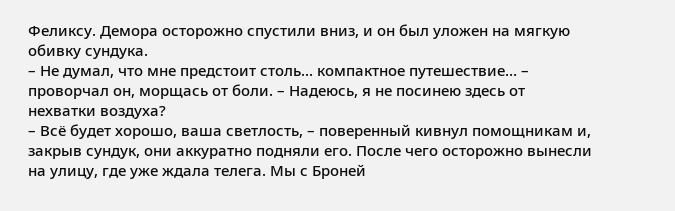Феликсу. Демора осторожно спустили вниз, и он был уложен на мягкую обивку сундука.
– Не думал, что мне предстоит столь... компактное путешествие… – проворчал он, морщась от боли. – Надеюсь, я не посинею здесь от нехватки воздуха?
– Всё будет хорошо, ваша светлость, – поверенный кивнул помощникам и, закрыв сундук, они аккуратно подняли его. После чего осторожно вынесли на улицу, где уже ждала телега. Мы с Броней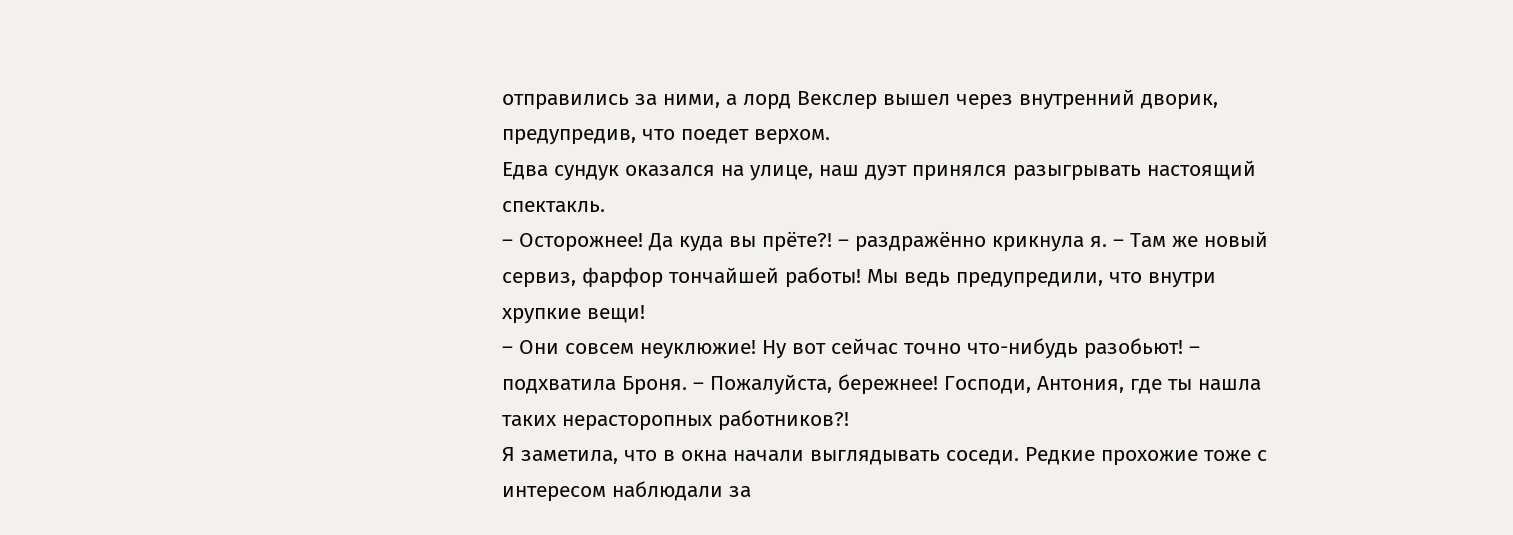отправились за ними, а лорд Векслер вышел через внутренний дворик, предупредив, что поедет верхом.
Едва сундук оказался на улице, наш дуэт принялся разыгрывать настоящий спектакль.
– Осторожнее! Да куда вы прёте?! – раздражённо крикнула я. – Там же новый сервиз, фарфор тончайшей работы! Мы ведь предупредили, что внутри хрупкие вещи!
– Они совсем неуклюжие! Ну вот сейчас точно что-нибудь разобьют! – подхватила Броня. – Пожалуйста, бережнее! Господи, Антония, где ты нашла таких нерасторопных работников?!
Я заметила, что в окна начали выглядывать соседи. Редкие прохожие тоже с интересом наблюдали за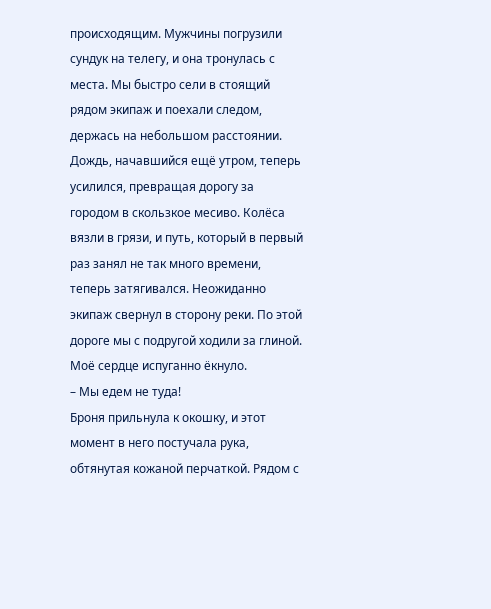происходящим. Мужчины погрузили сундук на телегу, и она тронулась с места. Мы быстро сели в стоящий рядом экипаж и поехали следом, держась на небольшом расстоянии.
Дождь, начавшийся ещё утром, теперь усилился, превращая дорогу за городом в скользкое месиво. Колёса вязли в грязи, и путь, который в первый раз занял не так много времени, теперь затягивался. Неожиданно экипаж свернул в сторону реки. По этой дороге мы с подругой ходили за глиной. Моё сердце испуганно ёкнуло.
– Мы едем не туда!
Броня прильнула к окошку, и этот момент в него постучала рука, обтянутая кожаной перчаткой. Рядом с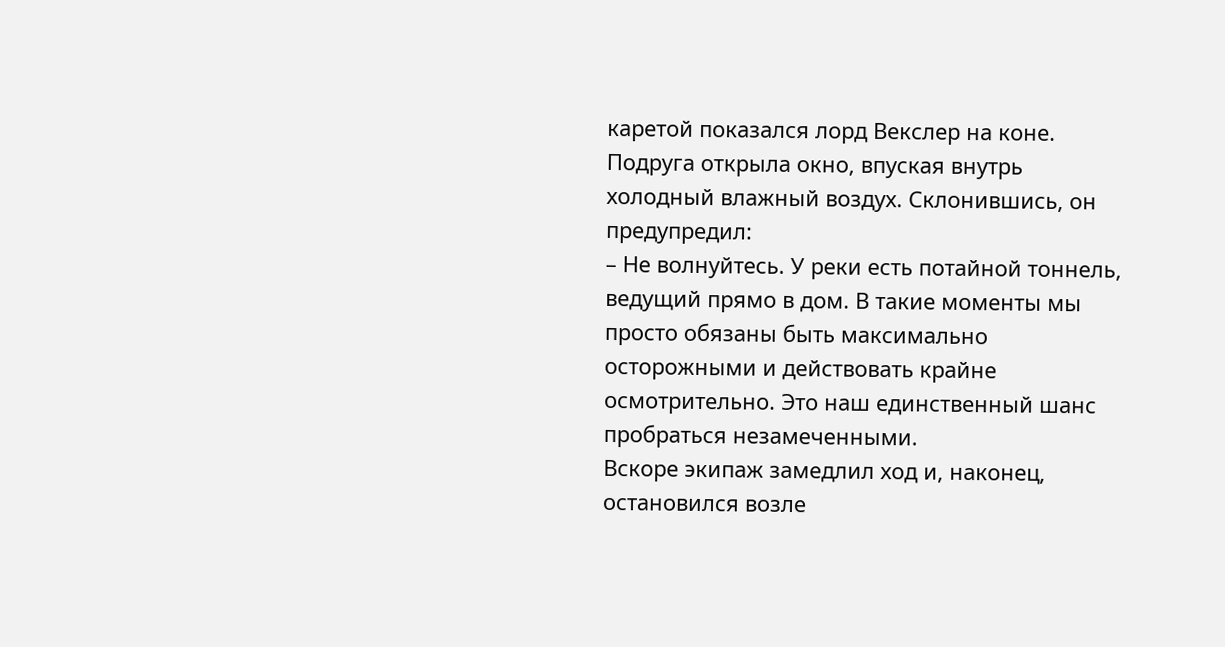каретой показался лорд Векслер на коне.
Подруга открыла окно, впуская внутрь холодный влажный воздух. Склонившись, он предупредил:
– Не волнуйтесь. У реки есть потайной тоннель, ведущий прямо в дом. В такие моменты мы просто обязаны быть максимально осторожными и действовать крайне осмотрительно. Это наш единственный шанс пробраться незамеченными.
Вскоре экипаж замедлил ход и, наконец, остановился возле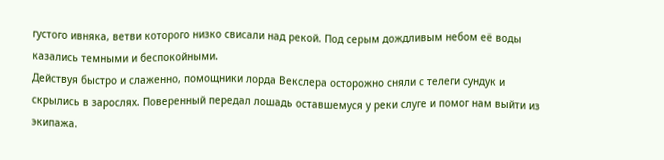густого ивняка, ветви которого низко свисали над рекой. Под серым дождливым небом её воды казались темными и беспокойными.
Действуя быстро и слаженно, помощники лорда Векслера осторожно сняли с телеги сундук и скрылись в зарослях. Поверенный передал лошадь оставшемуся у реки слуге и помог нам выйти из экипажа.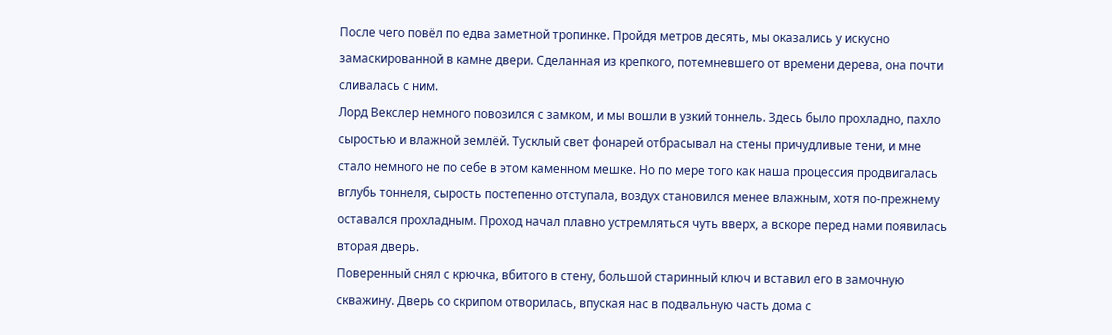После чего повёл по едва заметной тропинке. Пройдя метров десять, мы оказались у искусно замаскированной в камне двери. Сделанная из крепкого, потемневшего от времени дерева, она почти сливалась с ним.
Лорд Векслер немного повозился с замком, и мы вошли в узкий тоннель. Здесь было прохладно, пахло сыростью и влажной землёй. Тусклый свет фонарей отбрасывал на стены причудливые тени, и мне стало немного не по себе в этом каменном мешке. Но по мере того как наша процессия продвигалась вглубь тоннеля, сырость постепенно отступала, воздух становился менее влажным, хотя по-прежнему оставался прохладным. Проход начал плавно устремляться чуть вверх, а вскоре перед нами появилась вторая дверь.
Поверенный снял с крючка, вбитого в стену, большой старинный ключ и вставил его в замочную скважину. Дверь со скрипом отворилась, впуская нас в подвальную часть дома с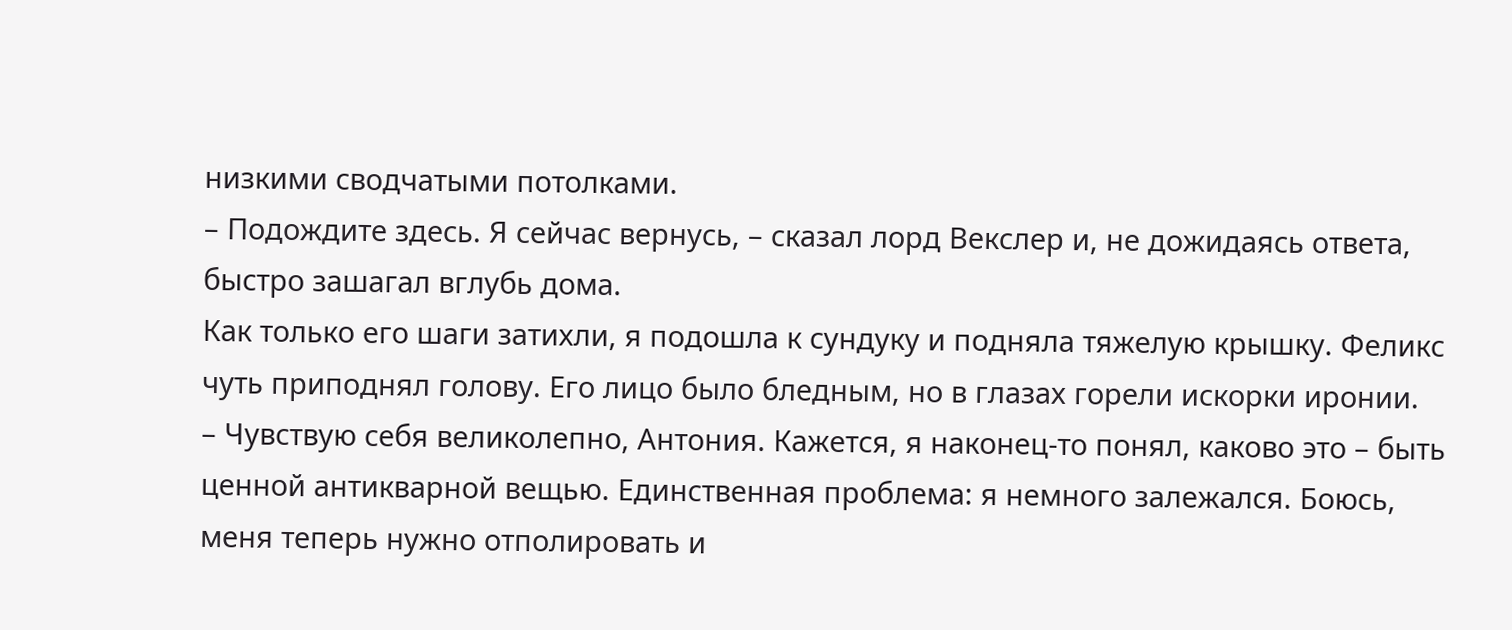низкими сводчатыми потолками.
– Подождите здесь. Я сейчас вернусь, – сказал лорд Векслер и, не дожидаясь ответа, быстро зашагал вглубь дома.
Как только его шаги затихли, я подошла к сундуку и подняла тяжелую крышку. Феликс чуть приподнял голову. Его лицо было бледным, но в глазах горели искорки иронии.
– Чувствую себя великолепно, Антония. Кажется, я наконец-то понял, каково это – быть ценной антикварной вещью. Единственная проблема: я немного залежался. Боюсь, меня теперь нужно отполировать и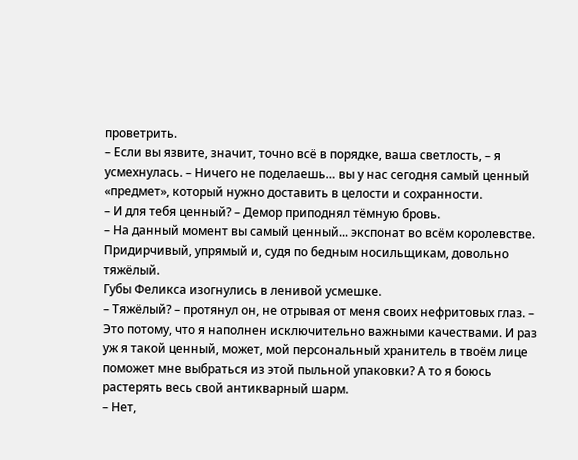проветрить.
– Если вы язвите, значит, точно всё в порядке, ваша светлость, – я усмехнулась. – Ничего не поделаешь… вы у нас сегодня самый ценный «предмет», который нужно доставить в целости и сохранности.
– И для тебя ценный? – Демор приподнял тёмную бровь.
– На данный момент вы самый ценный... экспонат во всём королевстве. Придирчивый, упрямый и, судя по бедным носильщикам, довольно тяжёлый.
Губы Феликса изогнулись в ленивой усмешке.
– Тяжёлый? – протянул он, не отрывая от меня своих нефритовых глаз. – Это потому, что я наполнен исключительно важными качествами. И раз уж я такой ценный, может, мой персональный хранитель в твоём лице поможет мне выбраться из этой пыльной упаковки? А то я боюсь растерять весь свой антикварный шарм.
– Нет,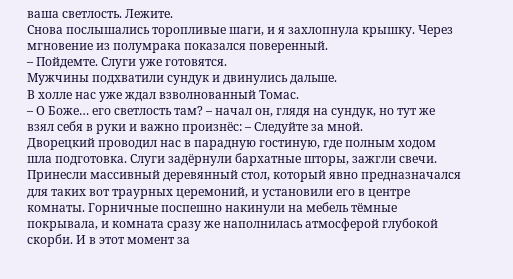ваша светлость. Лежите.
Снова послышались торопливые шаги, и я захлопнула крышку. Через мгновение из полумрака показался поверенный.
– Пойдемте. Слуги уже готовятся.
Мужчины подхватили сундук и двинулись дальше.
В холле нас уже ждал взволнованный Томас.
– О Боже… его светлость там? – начал он, глядя на сундук, но тут же взял себя в руки и важно произнёс: – Следуйте за мной.
Дворецкий проводил нас в парадную гостиную, где полным ходом шла подготовка. Слуги задёрнули бархатные шторы, зажгли свечи. Принесли массивный деревянный стол, который явно предназначался для таких вот траурных церемоний, и установили его в центре комнаты. Горничные поспешно накинули на мебель тёмные покрывала, и комната сразу же наполнилась атмосферой глубокой скорби. И в этот момент за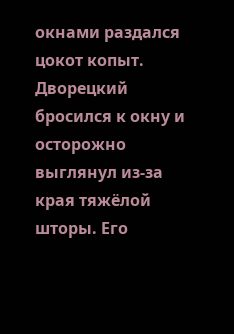окнами раздался цокот копыт. Дворецкий бросился к окну и осторожно выглянул из-за края тяжёлой шторы. Его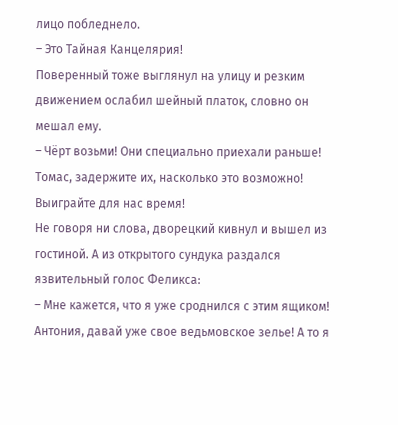лицо побледнело.
– Это Тайная Канцелярия!
Поверенный тоже выглянул на улицу и резким движением ослабил шейный платок, словно он мешал ему.
– Чёрт возьми! Они специально приехали раньше! Томас, задержите их, насколько это возможно! Выиграйте для нас время!
Не говоря ни слова, дворецкий кивнул и вышел из гостиной. А из открытого сундука раздался язвительный голос Феликса:
– Мне кажется, что я уже сроднился с этим ящиком! Антония, давай уже свое ведьмовское зелье! А то я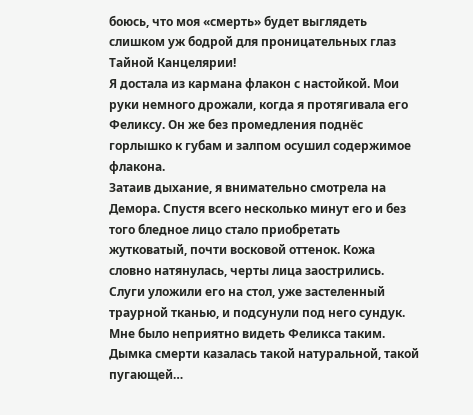боюсь, что моя «смерть» будет выглядеть слишком уж бодрой для проницательных глаз Тайной Канцелярии!
Я достала из кармана флакон с настойкой. Мои руки немного дрожали, когда я протягивала его Феликсу. Он же без промедления поднёс горлышко к губам и залпом осушил содержимое флакона.
Затаив дыхание, я внимательно смотрела на Демора. Спустя всего несколько минут его и без того бледное лицо стало приобретать жутковатый, почти восковой оттенок. Кожа словно натянулась, черты лица заострились. Слуги уложили его на стол, уже застеленный траурной тканью, и подсунули под него сундук. Мне было неприятно видеть Феликса таким. Дымка смерти казалась такой натуральной, такой пугающей…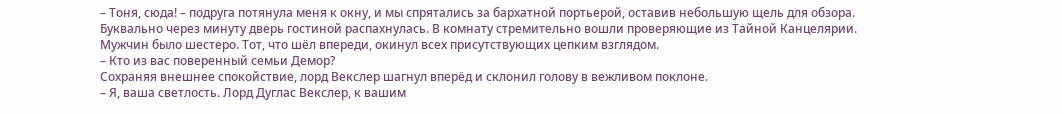– Тоня, сюда! – подруга потянула меня к окну, и мы спрятались за бархатной портьерой, оставив небольшую щель для обзора.
Буквально через минуту дверь гостиной распахнулась. В комнату стремительно вошли проверяющие из Тайной Канцелярии. Мужчин было шестеро. Тот, что шёл впереди, окинул всех присутствующих цепким взглядом.
– Кто из вас поверенный семьи Демор?
Сохраняя внешнее спокойствие, лорд Векслер шагнул вперёд и склонил голову в вежливом поклоне.
– Я, ваша светлость. Лорд Дуглас Векслер, к вашим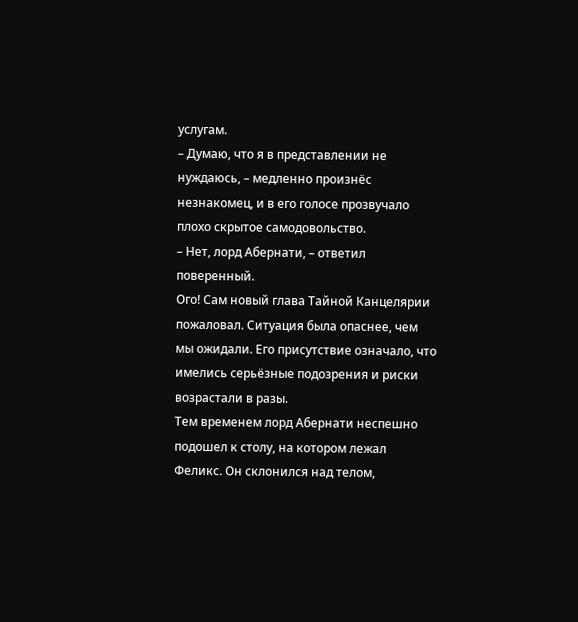услугам.
– Думаю, что я в представлении не нуждаюсь, – медленно произнёс незнакомец, и в его голосе прозвучало плохо скрытое самодовольство.
– Нет, лорд Абернати, – ответил поверенный.
Ого! Сам новый глава Тайной Канцелярии пожаловал. Ситуация была опаснее, чем мы ожидали. Его присутствие означало, что имелись серьёзные подозрения и риски возрастали в разы.
Тем временем лорд Абернати неспешно подошел к столу, на котором лежал Феликс. Он склонился над телом,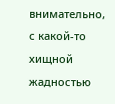внимательно, с какой-то хищной жадностью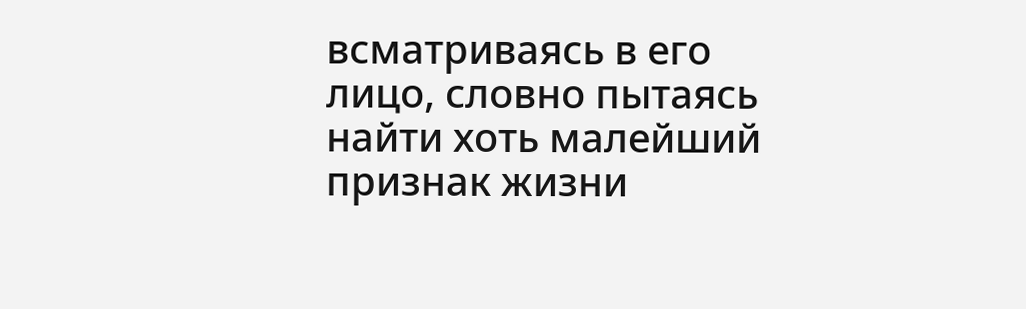всматриваясь в его лицо, словно пытаясь найти хоть малейший признак жизни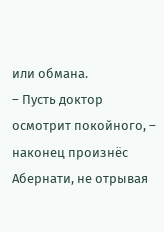или обмана.
– Пусть доктор осмотрит покойного, – наконец произнёс Абернати, не отрывая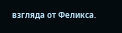взгляда от Феликса.